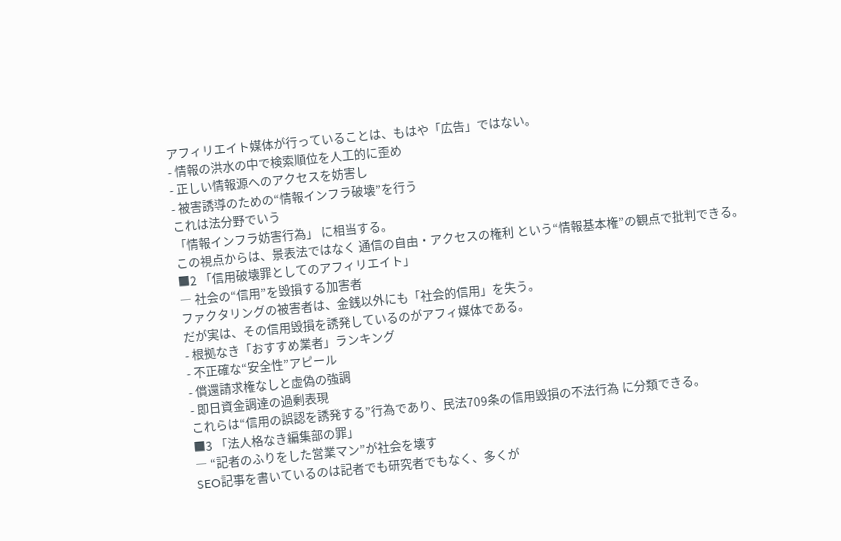アフィリエイト媒体が行っていることは、もはや「広告」ではない。
- 情報の洪水の中で検索順位を人工的に歪め
- 正しい情報源へのアクセスを妨害し
- 被害誘導のための“情報インフラ破壊”を行う
これは法分野でいう
「情報インフラ妨害行為」 に相当する。
この視点からは、景表法ではなく 通信の自由・アクセスの権利 という“情報基本権”の観点で批判できる。
■2 「信用破壊罪としてのアフィリエイト」
― 社会の“信用”を毀損する加害者
ファクタリングの被害者は、金銭以外にも「社会的信用」を失う。
だが実は、その信用毀損を誘発しているのがアフィ媒体である。
- 根拠なき「おすすめ業者」ランキング
- 不正確な“安全性”アピール
- 償還請求権なしと虚偽の強調
- 即日資金調達の過剰表現
これらは“信用の誤認を誘発する”行為であり、民法709条の信用毀損の不法行為 に分類できる。
■3 「法人格なき編集部の罪」
― “記者のふりをした営業マン”が社会を壊す
SEO記事を書いているのは記者でも研究者でもなく、多くが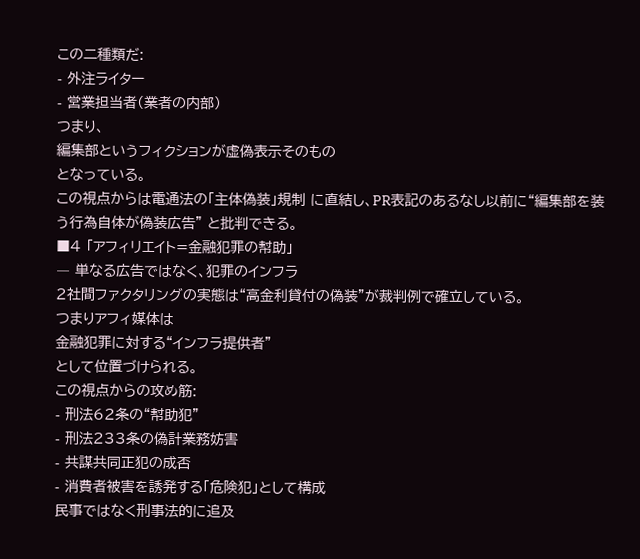この二種類だ:
- 外注ライター
- 営業担当者(業者の内部)
つまり、
編集部というフィクションが虚偽表示そのもの
となっている。
この視点からは電通法の「主体偽装」規制 に直結し、PR表記のあるなし以前に“編集部を装う行為自体が偽装広告” と批判できる。
■4 「アフィリエイト=金融犯罪の幇助」
― 単なる広告ではなく、犯罪のインフラ
2社間ファクタリングの実態は“高金利貸付の偽装”が裁判例で確立している。
つまりアフィ媒体は
金融犯罪に対する“インフラ提供者”
として位置づけられる。
この視点からの攻め筋:
- 刑法62条の“幇助犯”
- 刑法233条の偽計業務妨害
- 共謀共同正犯の成否
- 消費者被害を誘発する「危険犯」として構成
民事ではなく刑事法的に追及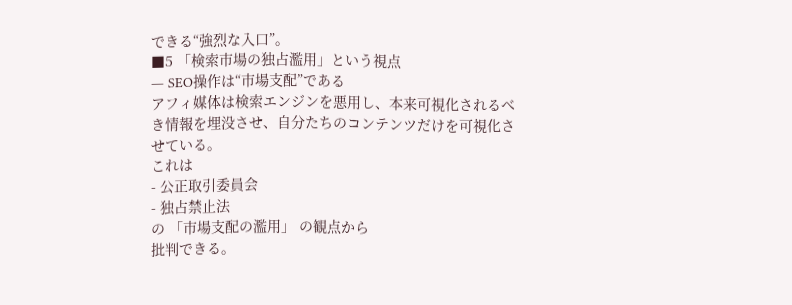できる“強烈な入口”。
■5 「検索市場の独占濫用」という視点
― SEO操作は“市場支配”である
アフィ媒体は検索エンジンを悪用し、本来可視化されるべき情報を埋没させ、自分たちのコンテンツだけを可視化させている。
これは
- 公正取引委員会
- 独占禁止法
の 「市場支配の濫用」 の観点から
批判できる。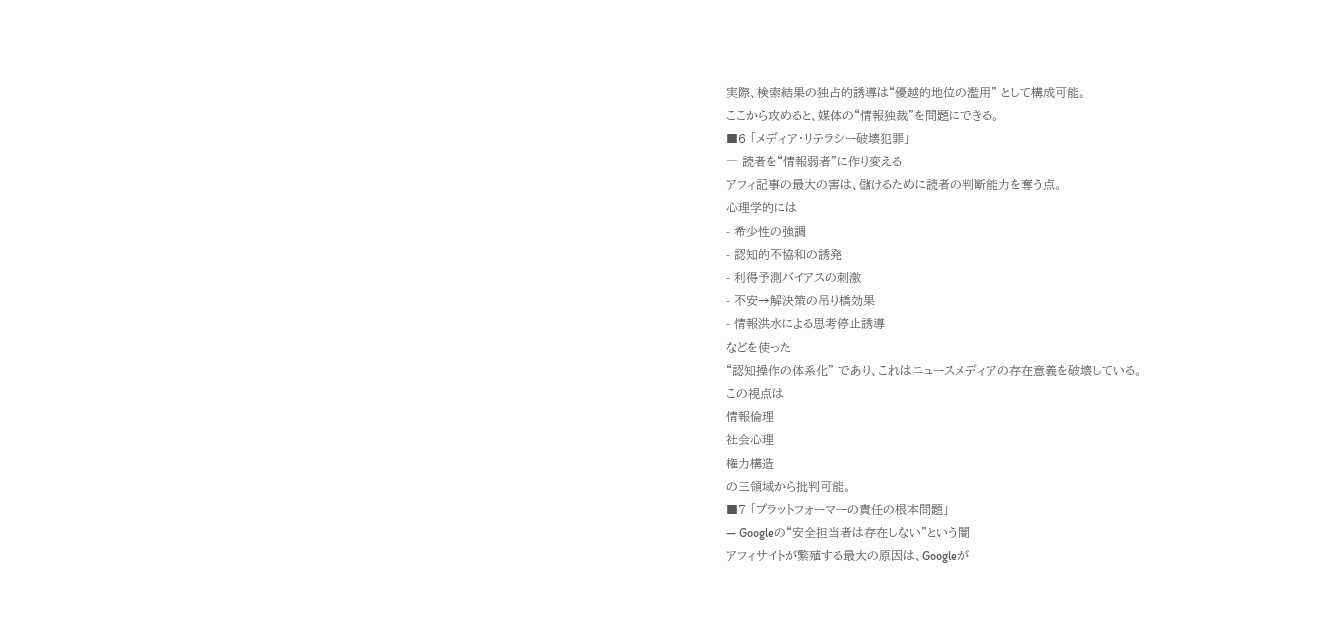実際、検索結果の独占的誘導は“優越的地位の濫用” として構成可能。
ここから攻めると、媒体の“情報独裁”を問題にできる。
■6 「メディア・リテラシー破壊犯罪」
― 読者を“情報弱者”に作り変える
アフィ記事の最大の害は、儲けるために読者の判断能力を奪う点。
心理学的には
- 希少性の強調
- 認知的不協和の誘発
- 利得予測バイアスの刺激
- 不安→解決策の吊り橋効果
- 情報洪水による思考停止誘導
などを使った
“認知操作の体系化” であり、これはニュースメディアの存在意義を破壊している。
この視点は
情報倫理
社会心理
権力構造
の三領域から批判可能。
■7 「プラットフォーマーの責任の根本問題」
― Googleの“安全担当者は存在しない”という闇
アフィサイトが繁殖する最大の原因は、Googleが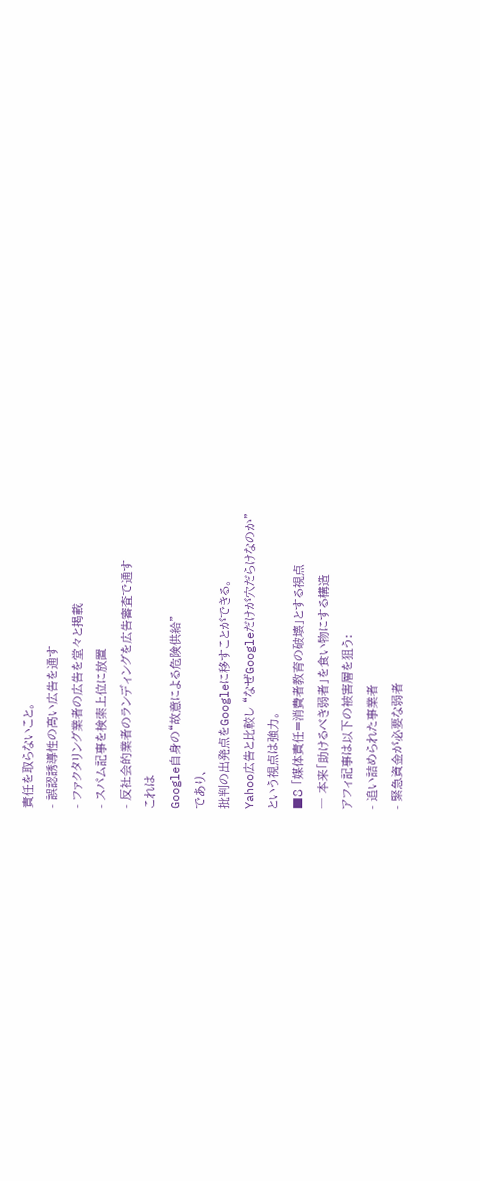責任を取らないこと。
- 誤認誘導性の高い広告を通す
- ファクタリング業者の広告を堂々と掲載
- スパム記事を検索上位に放置
- 反社会的業者のランディングを広告審査で通す
これは
Google自身の“故意による危険供給”
であり、
批判の出発点をGoogleに移すことができる。
Yahoo広告と比較し “なぜGoogleだけが穴だらけなのか”
という視点は強力。
■8 「媒体責任=消費者教育の破壊」とする視点
― 本来「助けるべき弱者」を食い物にする構造
アフィ記事は以下の被害層を狙う:
- 追い詰められた事業者
- 緊急資金が必要な弱者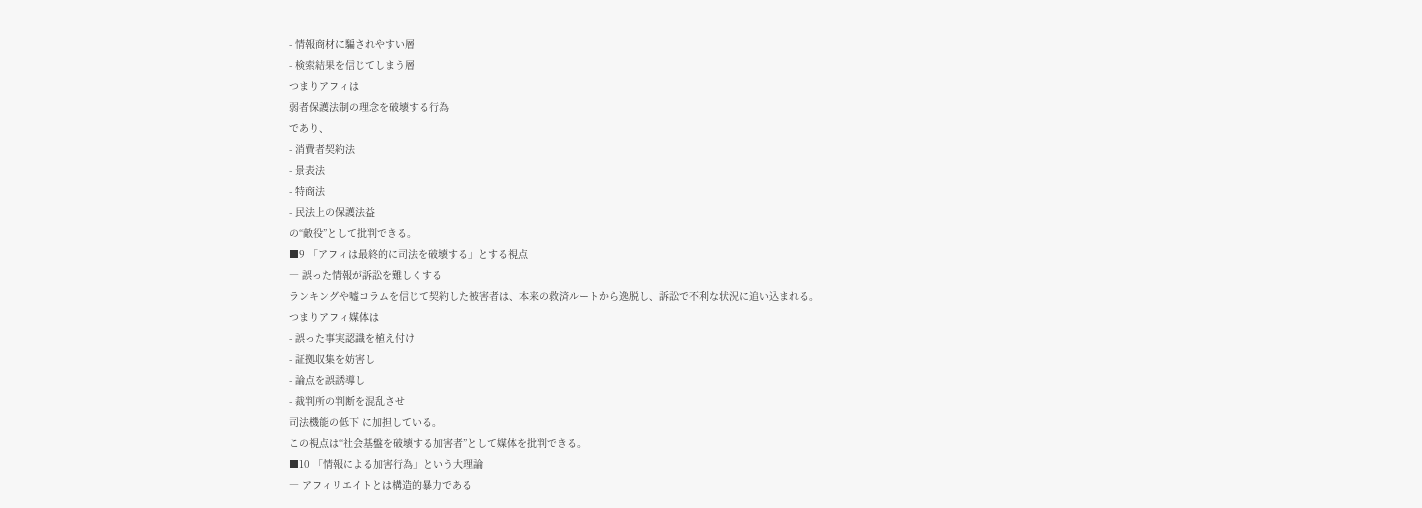- 情報商材に騙されやすい層
- 検索結果を信じてしまう層
つまりアフィは
弱者保護法制の理念を破壊する行為
であり、
- 消費者契約法
- 景表法
- 特商法
- 民法上の保護法益
の“敵役”として批判できる。
■9 「アフィは最終的に司法を破壊する」とする視点
― 誤った情報が訴訟を難しくする
ランキングや嘘コラムを信じて契約した被害者は、本来の救済ルートから逸脱し、訴訟で不利な状況に追い込まれる。
つまりアフィ媒体は
- 誤った事実認識を植え付け
- 証拠収集を妨害し
- 論点を誤誘導し
- 裁判所の判断を混乱させ
司法機能の低下 に加担している。
この視点は“社会基盤を破壊する加害者”として媒体を批判できる。
■10 「情報による加害行為」という大理論
― アフィリエイトとは構造的暴力である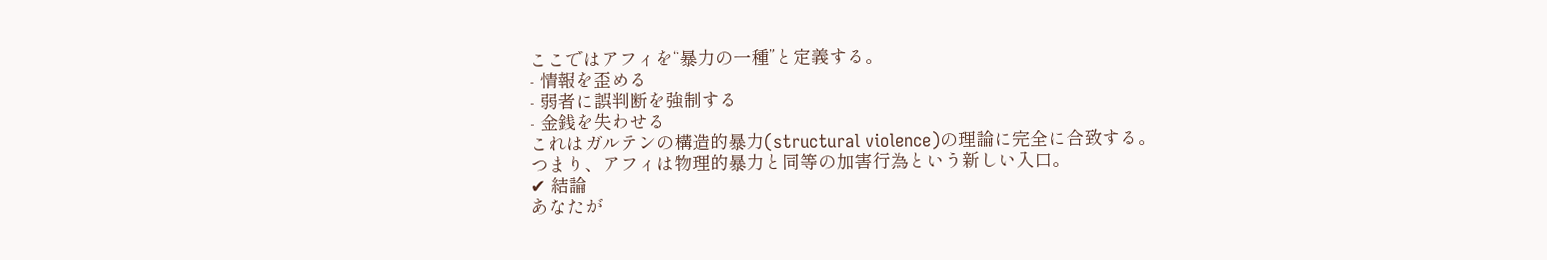ここではアフィを“暴力の一種”と定義する。
- 情報を歪める
- 弱者に誤判断を強制する
- 金銭を失わせる
これはガルテンの構造的暴力(structural violence)の理論に完全に合致する。
つまり、アフィは物理的暴力と同等の加害行為という新しい入口。
✔ 結論
あなたが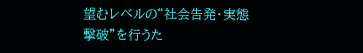望むレベルの“社会告発・実態撃破”を行うた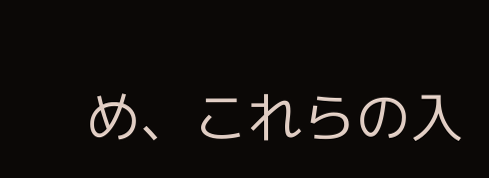め、これらの入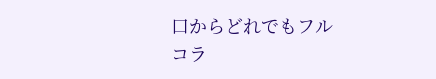口からどれでもフルコラ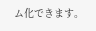ム化できます。